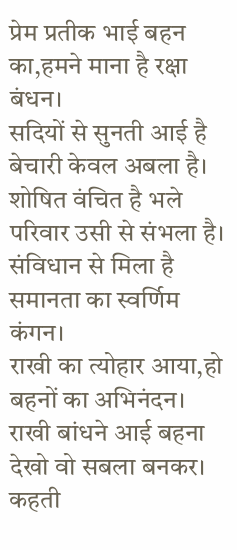प्रेम प्रतीक भाई बहन का,हमने माना है रक्षा बंधन।
सदियों से सुनती आई है बेचारी केवल अबला है।
शोषित वंचित है भले परिवार उसी से संभला है।
संविधान से मिला है समानता का स्वर्णिम कंगन।
राखी का त्योहार आया,हो बहनों का अभिनंदन।
राखी बांधने आई बहना देखो वो सबला बनकर।
कहती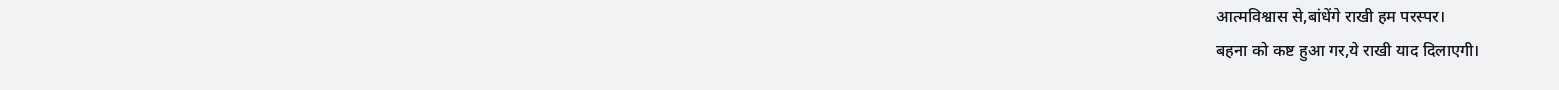आत्मविश्वास से,बांधेंगे राखी हम परस्पर।
बहना को कष्ट हुआ गर,ये राखी याद दिलाएगी।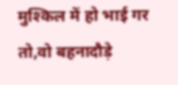मुश्किल में हो भाई गर तो,वो बहनादौड़े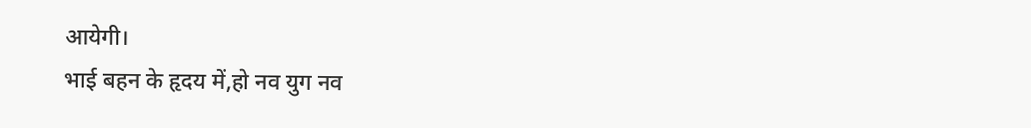आयेगी।
भाई बहन के हृदय में,हो नव युग नव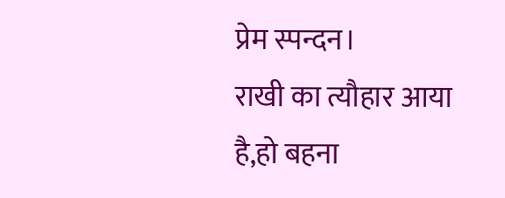प्रेम स्पन्दन।
राखी का त्यौहार आया है,हो बहना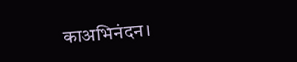काअभिनंदन।